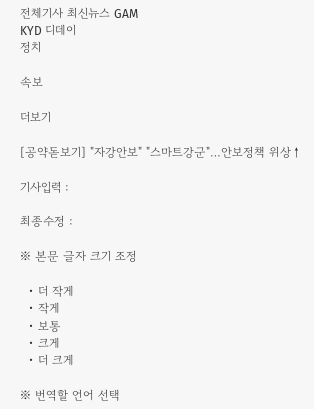전체기사 최신뉴스 GAM
KYD 디데이
정치

속보

더보기

[공약돋보기] "자강안보" "스마트강군"…안보정책 위상↑

기사입력 :

최종수정 :

※ 본문 글자 크기 조정

  • 더 작게
  • 작게
  • 보통
  • 크게
  • 더 크게

※ 번역할 언어 선택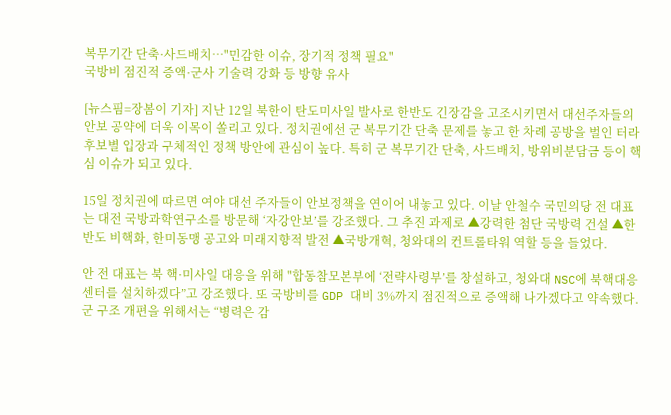복무기간 단축·사드배치…"민감한 이슈, 장기적 정책 필요"
국방비 점진적 증액·군사 기술력 강화 등 방향 유사

[뉴스핌=장봄이 기자] 지난 12일 북한이 탄도미사일 발사로 한반도 긴장감을 고조시키면서 대선주자들의 안보 공약에 더욱 이목이 쏠리고 있다. 정치권에선 군 복무기간 단축 문제를 놓고 한 차례 공방을 벌인 터라 후보별 입장과 구체적인 정책 방안에 관심이 높다. 특히 군 복무기간 단축, 사드배치, 방위비분담금 등이 핵심 이슈가 되고 있다.

15일 정치권에 따르면 여야 대선 주자들이 안보정책을 연이어 내놓고 있다. 이날 안철수 국민의당 전 대표는 대전 국방과학연구소를 방문해 ‘자강안보’를 강조했다. 그 추진 과제로 ▲강력한 첨단 국방력 건설 ▲한반도 비핵화, 한미동맹 공고와 미래지향적 발전 ▲국방개혁, 청와대의 컨트롤타워 역할 등을 들었다.

안 전 대표는 북 핵·미사일 대응을 위해 "합동참모본부에 ‘전략사령부’를 창설하고, 청와대 NSC에 북핵대응센터를 설치하겠다”고 강조했다. 또 국방비를 GDP 대비 3%까지 점진적으로 증액해 나가겠다고 약속했다. 군 구조 개편을 위해서는 “병력은 감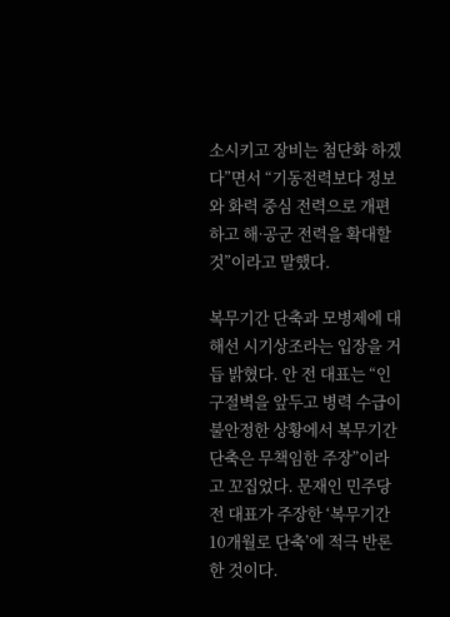소시키고 장비는 첨단화 하겠다”면서 “기동전력보다 정보와 화력 중심 전력으로 개편하고 해·공군 전력을 확대할 것”이라고 말했다.

복무기간 단축과 모병제에 대해선 시기상조라는 입장을 거듭 밝혔다. 안 전 대표는 “인구절벽을 앞두고 병력 수급이 불안정한 상황에서 복무기간 단축은 무책임한 주장”이라고 꼬집었다. 문재인 민주당 전 대표가 주장한 ‘복무기간 10개월로 단축’에 적극 반론한 것이다.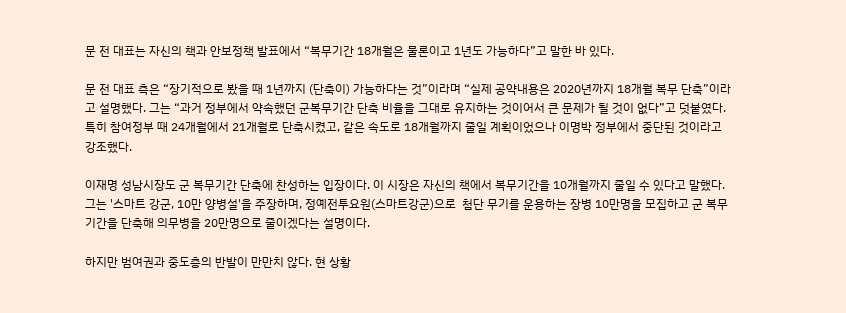문 전 대표는 자신의 책과 안보정책 발표에서 “복무기간 18개월은 물론이고 1년도 가능하다”고 말한 바 있다.

문 전 대표 측은 “장기적으로 봤을 때 1년까지 (단축이) 가능하다는 것”이라며 “실제 공약내용은 2020년까지 18개월 복무 단축”이라고 설명했다. 그는 “과거 정부에서 약속했던 군복무기간 단축 비율을 그대로 유지하는 것이어서 큰 문제가 될 것이 없다”고 덧붙였다. 특히 참여정부 때 24개월에서 21개월로 단축시켰고, 같은 속도로 18개월까지 줄일 계획이었으나 이명박 정부에서 중단된 것이라고 강조했다.

이재명 성남시장도 군 복무기간 단축에 찬성하는 입장이다. 이 시장은 자신의 책에서 복무기간을 10개월까지 줄일 수 있다고 말했다. 그는 '스마트 강군, 10만 양병설'을 주장하며, 정예전투요원(스마트강군)으로  첨단 무기를 운용하는 장병 10만명을 모집하고 군 복무기간을 단축해 의무병을 20만명으로 줄이겠다는 설명이다.

하지만 범여권과 중도층의 반발이 만만치 않다. 현 상황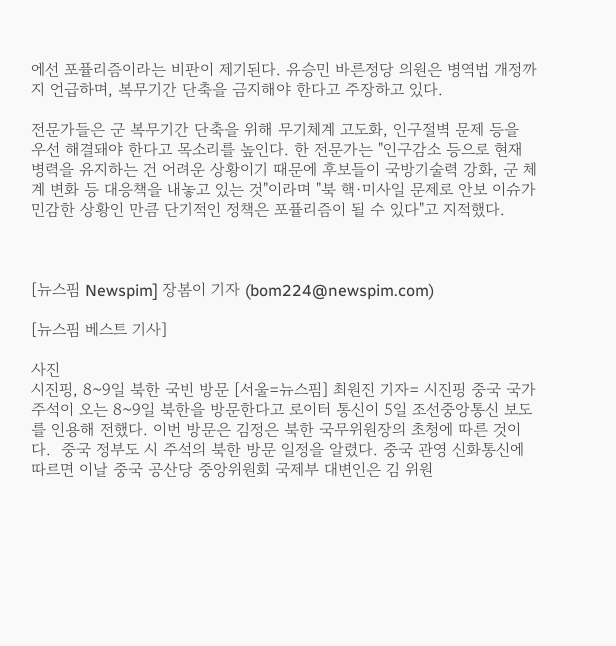에선 포퓰리즘이라는 비판이 제기된다. 유승민 바른정당 의원은 병역법 개정까지 언급하며, 복무기간 단축을 금지해야 한다고 주장하고 있다.

전문가들은 군 복무기간 단축을 위해 무기체계 고도화, 인구절벽 문제 등을 우선 해결돼야 한다고 목소리를 높인다. 한 전문가는 "인구감소 등으로 현재 병력을 유지하는 건 어려운 상황이기 때문에 후보들이 국방기술력 강화, 군 체계 변화 등 대응책을 내놓고 있는 것"이라며 "북 핵·미사일 문제로 안보 이슈가 민감한 상황인 만큼 단기적인 정책은 포퓰리즘이 될 수 있다"고 지적했다.



[뉴스핌 Newspim] 장봄이 기자 (bom224@newspim.com)

[뉴스핌 베스트 기사]

사진
시진핑, 8~9일 북한 국빈 방문 [서울=뉴스핌] 최원진 기자= 시진핑 중국 국가주석이 오는 8~9일 북한을 방문한다고 로이터 통신이 5일 조선중앙통신 보도를 인용해 전했다. 이번 방문은 김정은 북한 국무위원장의 초청에 따른 것이다.  중국 정부도 시 주석의 북한 방문 일정을 알렸다. 중국 관영 신화통신에 따르면 이날 중국 공산당 중앙위원회 국제부 대변인은 김 위원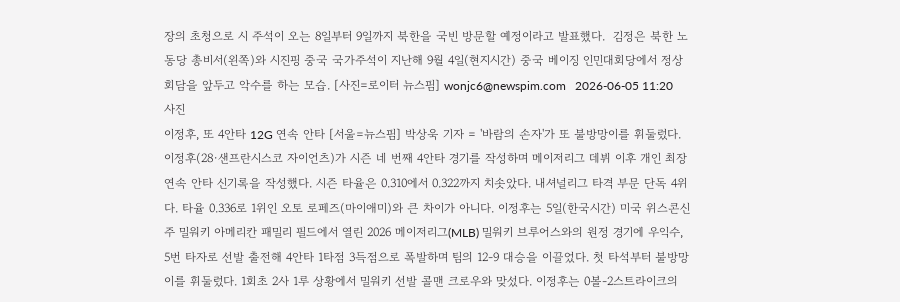장의 초청으로 시 주석이 오는 8일부터 9일까지 북한을 국빈 방문할 예정이라고 발표했다.  김정은 북한 노동당 총비서(왼쪽)와 시진핑 중국 국가주석이 지난해 9월 4일(현지시간) 중국 베이징 인민대회당에서 정상회담을 앞두고 악수를 하는 모습. [사진=로이터 뉴스핌] wonjc6@newspim.com   2026-06-05 11:20
사진
이정후, 또 4안타 12G 연속 안타 [서울=뉴스핌] 박상욱 기자 = '바람의 손자'가 또 불방망이를 휘둘렀다. 이정후(28·샌프란시스코 자이언츠)가 시즌 네 번째 4안타 경기를 작성하며 메이저리그 데뷔 이후 개인 최장 연속 안타 신기록을 작성했다. 시즌 타율은 0.310에서 0.322까지 치솟았다. 내셔널리그 타격 부문 단독 4위다. 타율 0.336로 1위인 오토 로페즈(마이애미)와 큰 차이가 아니다. 이정후는 5일(한국시간) 미국 위스콘신주 밀워키 아메리칸 패밀리 필드에서 열린 2026 메이저리그(MLB) 밀워키 브루어스와의 원정 경기에 우익수, 5번 타자로 선발 출전해 4안타 1타점 3득점으로 폭발하며 팀의 12-9 대승을 이끌었다. 첫 타석부터 불방망이를 휘둘렀다. 1회초 2사 1루 상황에서 밀워키 선발 콜맨 크로우와 맞섰다. 이정후는 0볼-2스트라이크의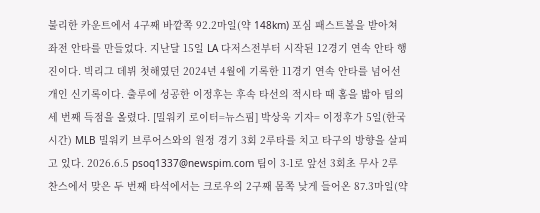불리한 카운트에서 4구째 바깥쪽 92.2마일(약 148km) 포심 패스트볼을 받아쳐 좌전 안타를 만들었다. 지난달 15일 LA 다저스전부터 시작된 12경기 연속 안타 행진이다. 빅리그 데뷔 첫해였던 2024년 4월에 기록한 11경기 연속 안타를 넘어선 개인 신기록이다. 출루에 성공한 이정후는 후속 타선의 적시타 때 홈을 밟아 팀의 세 번째 득점을 올렸다. [밀워키 로이터=뉴스핌] 박상욱 기자= 이정후가 5일(한국시간) MLB 밀워키 브루어스와의 원정 경기 3회 2루타를 치고 타구의 방향을 살피고 있다. 2026.6.5 psoq1337@newspim.com 팀이 3-1로 앞선 3회초 무사 2루 찬스에서 맞은 두 번째 타석에서는 크로우의 2구째 몸쪽 낮게 들어온 87.3마일(약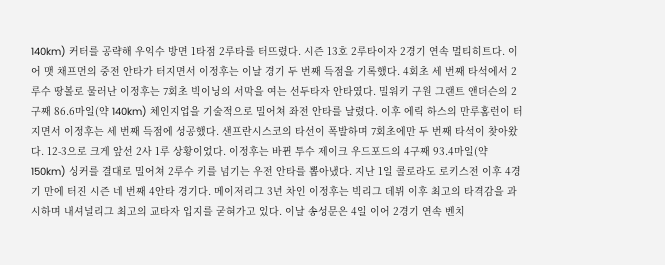140km) 커터를 공략해 우익수 방면 1타점 2루타를 터뜨렸다. 시즌 13호 2루타이자 2경기 연속 멀티히트다. 이어 맷 채프먼의 중전 안타가 터지면서 이정후는 이날 경기 두 번째 득점을 기록했다. 4회초 세 번째 타석에서 2루수 땅볼로 물러난 이정후는 7회초 빅이닝의 서막을 여는 선두타자 안타였다. 밀워키 구원 그랜트 앤더슨의 2구째 86.6마일(약 140km) 체인지업을 기술적으로 밀어쳐 좌전 안타를 날렸다. 이후 에릭 하스의 만루홈런이 터지면서 이정후는 세 번째 득점에 성공했다. 샌프란시스코의 타선이 폭발하며 7회초에만 두 번째 타석이 찾아왔다. 12-3으로 크게 앞선 2사 1루 상황이었다. 이정후는 바뀐 투수 제이크 우드포드의 4구째 93.4마일(약 150km) 싱커를 결대로 밀어쳐 2루수 키를 넘기는 우전 안타를 뽑아냈다. 지난 1일 콜로라도 로키스전 이후 4경기 만에 터진 시즌 네 번째 4안타 경기다. 메이저리그 3년 차인 이정후는 빅리그 데뷔 이후 최고의 타격감을 과시하며 내셔널리그 최고의 교타자 입지를 굳혀가고 있다. 이날 송성문은 4일 이어 2경기 연속 벤치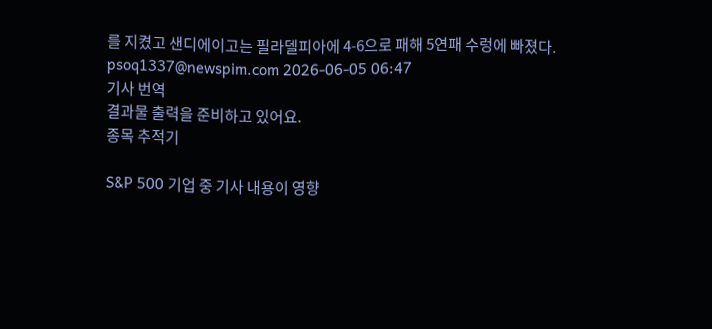를 지켰고 샌디에이고는 필라델피아에 4-6으로 패해 5연패 수렁에 빠졌다. psoq1337@newspim.com 2026-06-05 06:47
기사 번역
결과물 출력을 준비하고 있어요.
종목 추적기

S&P 500 기업 중 기사 내용이 영향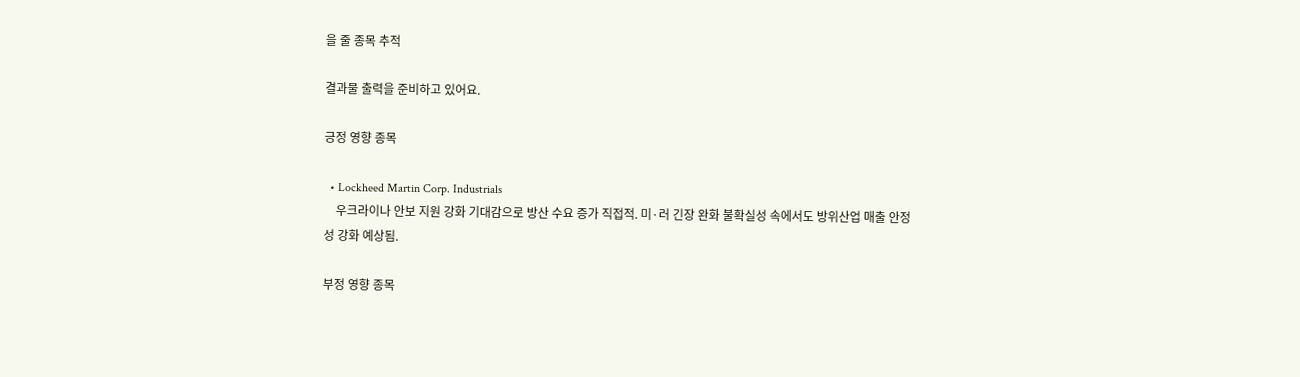을 줄 종목 추적

결과물 출력을 준비하고 있어요.

긍정 영향 종목

  • Lockheed Martin Corp. Industrials
    우크라이나 안보 지원 강화 기대감으로 방산 수요 증가 직접적. 미·러 긴장 완화 불확실성 속에서도 방위산업 매출 안정성 강화 예상됨.

부정 영향 종목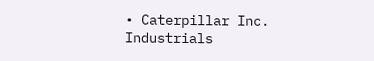• Caterpillar Inc. Industrials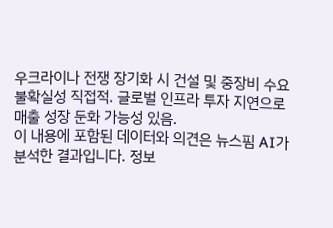우크라이나 전쟁 장기화 시 건설 및 중장비 수요 불확실성 직접적. 글로벌 인프라 투자 지연으로 매출 성장 둔화 가능성 있음.
이 내용에 포함된 데이터와 의견은 뉴스핌 AI가 분석한 결과입니다. 정보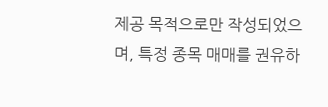제공 목적으로만 작성되었으며, 특정 종목 매매를 권유하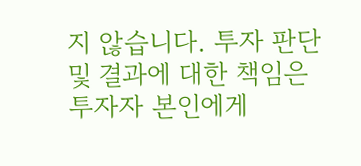지 않습니다. 투자 판단 및 결과에 대한 책임은 투자자 본인에게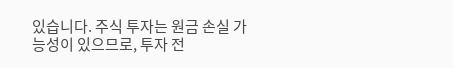있습니다. 주식 투자는 원금 손실 가능성이 있으므로, 투자 전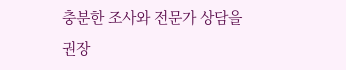충분한 조사와 전문가 상담을 권장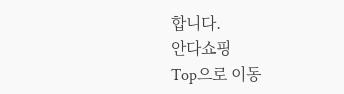합니다.
안다쇼핑
Top으로 이동